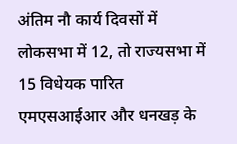अंतिम नौ कार्य दिवसों में लोकसभा में 12, तो राज्यसभा में 15 विधेयक पारित
एमएसआईआर और धनखड़ के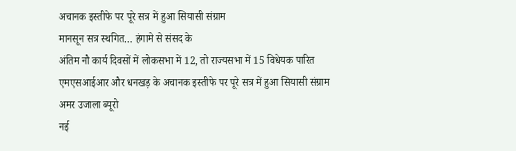अचानक इस्तीफे पर पूरे सत्र में हुआ सियासी संग्राम
मानसून सत्र स्थगित… हंगामे से संसद के
अंतिम नौ कार्य दिवसों में लोकसभा में 12, तो राज्यसभा में 15 विधेयक पारित
एमएसआईआर और धनखड़ के अचानक इस्तीफे पर पूरे सत्र में हुआ सियासी संग्राम
अमर उजाला ब्यूरो
नई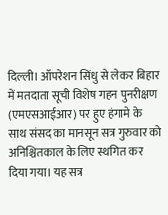दिल्ली। ऑपरेशन सिंधु से लेकर बिहार में मतदाता सूची विशेष गहन पुनरीक्षण (एमएसआईआर) पर हुए हंगामे के साथ संसद का मानसून सत्र गुरुवार को अनिश्चितकाल के लिए स्थगित कर दिया गया। यह सत्र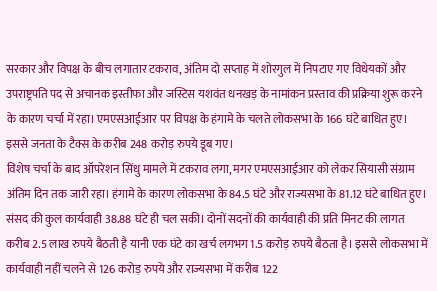सरकार और विपक्ष के बीच लगातार टकराव, अंतिम दो सप्ताह में शोरगुल में निपटाए गए विधेयकों और उपराष्ट्रपति पद से अचानक इस्तीफा और जस्टिस यशवंत धनखड़ के नामांकन प्रस्ताव की प्रक्रिया शुरू करने के कारण चर्चा में रहा। एमएसआईआर पर विपक्ष के हंगामे के चलते लोकसभा के 166 घंटे बाधित हुए। इससे जनता के टैक्स के करीब 248 करोड़ रुपये डूब गए।
विशेष चर्चा के बाद ऑपरेशन सिंधु मामले में टकराव लगा, मगर एमएसआईआर को लेकर सियासी संग्राम अंतिम दिन तक जारी रहा। हंगामे के कारण लोकसभा के 84.5 घंटे और राज्यसभा के 81.12 घंटे बाधित हुए। संसद की कुल कार्यवाही 38.88 घंटे ही चल सकी। दोनों सदनों की कार्यवाही की प्रति मिनट की लागत करीब 2.5 लाख रुपये बैठती है यानी एक घंटे का खर्च लगभग 1.5 करोड़ रुपये बैठता है। इससे लोकसभा में कार्यवाही नहीं चलने से 126 करोड़ रुपये और राज्यसभा में करीब 122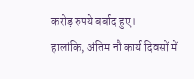करोड़ रुपये बर्बाद हुए।
हालांकि, अंतिम नौ कार्य दिवसों में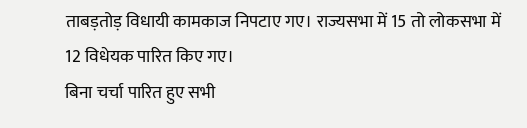ताबड़तोड़ विधायी कामकाज निपटाए गए। राज्यसभा में 15 तो लोकसभा में 12 विधेयक पारित किए गए।
बिना चर्चा पारित हुए सभी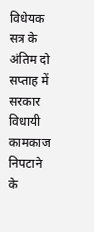विधेयक
सत्र के अंतिम दो सप्ताह में सरकार विधायी कामकाज निपटाने के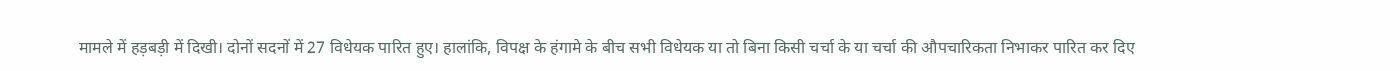मामले में हड़बड़ी में दिखी। दोनों सदनों में 27 विधेयक पारित हुए। हालांकि, विपक्ष के हंगामे के बीच सभी विधेयक या तो बिना किसी चर्चा के या चर्चा की औपचारिकता निभाकर पारित कर दिए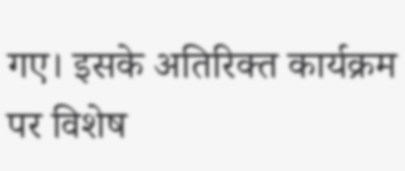गए। इसके अतिरिक्त कार्यक्रम पर विशेष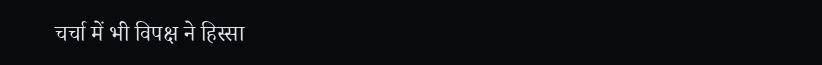चर्चा में भी विपक्ष ने हिस्सा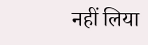नहीं लिया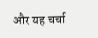और यह चर्चा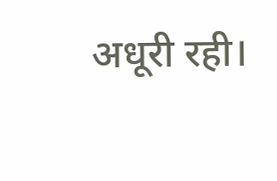अधूरी रही।